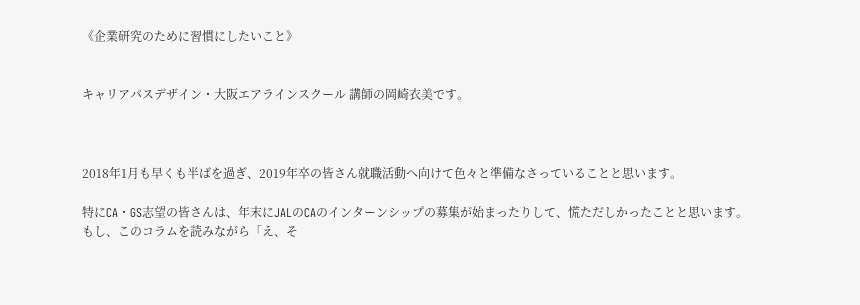《企業研究のために習慣にしたいこと》


キャリアパスデザイン・大阪エアラインスクール 講師の岡崎衣美です。



2018年1月も早くも半ばを過ぎ、2019年卒の皆さん就職活動へ向けて色々と準備なさっていることと思います。

特にCA・GS志望の皆さんは、年末にJALのCAのインターンシップの募集が始まったりして、慌ただしかったことと思います。
もし、このコラムを読みながら「え、そ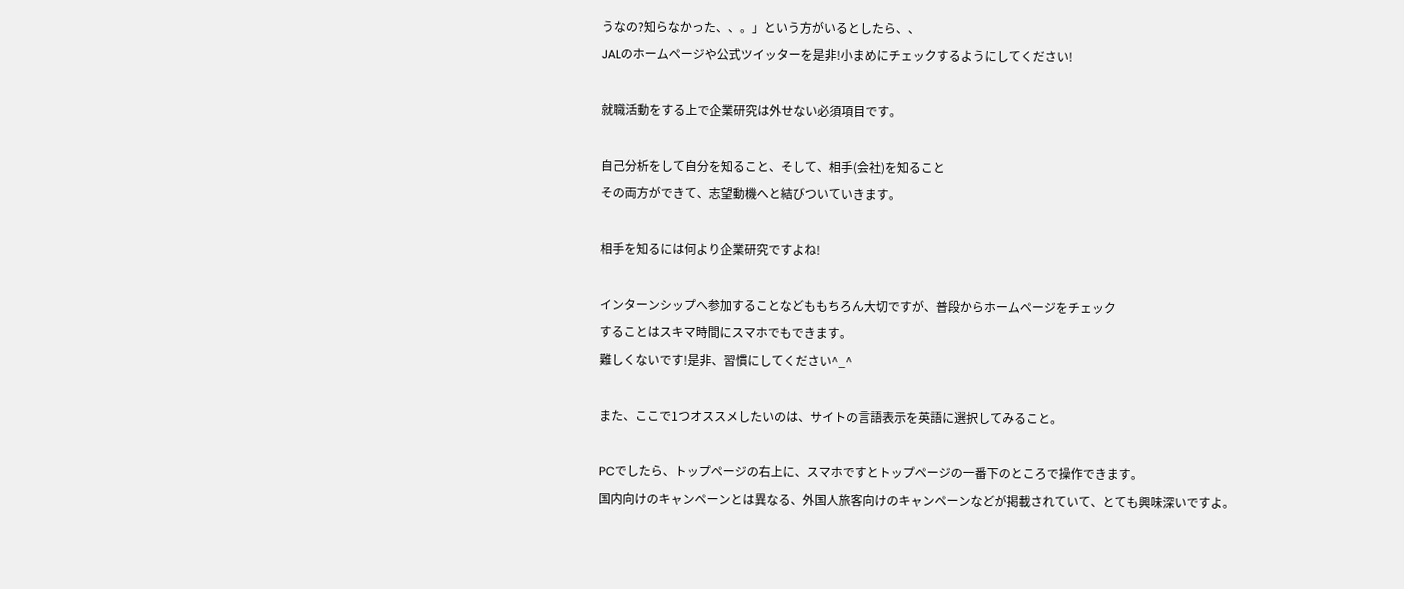うなの?知らなかった、、。」という方がいるとしたら、、
JALのホームページや公式ツイッターを是非!小まめにチェックするようにしてください!

就職活動をする上で企業研究は外せない必須項目です。

自己分析をして自分を知ること、そして、相手(会社)を知ること
その両方ができて、志望動機へと結びついていきます。

相手を知るには何より企業研究ですよね!

インターンシップへ参加することなどももちろん大切ですが、普段からホームページをチェック
することはスキマ時間にスマホでもできます。
難しくないです!是非、習慣にしてください^_^

また、ここで1つオススメしたいのは、サイトの言語表示を英語に選択してみること。

PCでしたら、トップページの右上に、スマホですとトップページの一番下のところで操作できます。
国内向けのキャンペーンとは異なる、外国人旅客向けのキャンペーンなどが掲載されていて、とても興味深いですよ。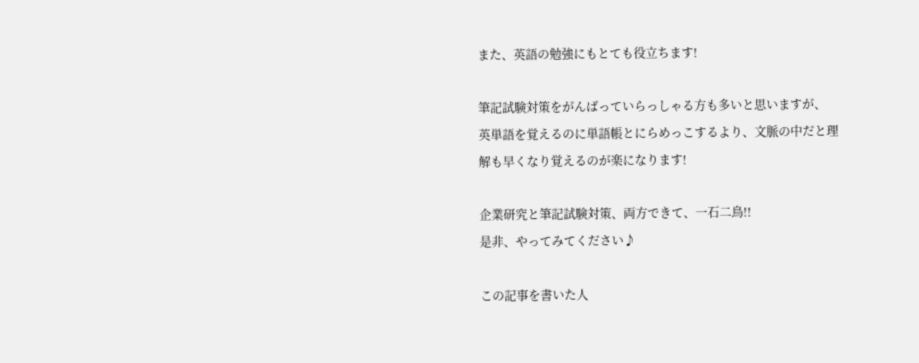また、英語の勉強にもとても役立ちます!

筆記試験対策をがんばっていらっしゃる方も多いと思いますが、
英単語を覚えるのに単語帳とにらめっこするより、文脈の中だと理解も早くなり覚えるのが楽になります!

企業研究と筆記試験対策、両方できて、一石二鳥!!
是非、やってみてください♪

この記事を書いた人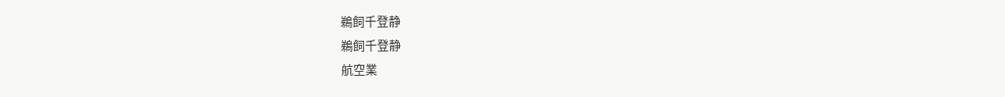鵜飼千登静
鵜飼千登静
航空業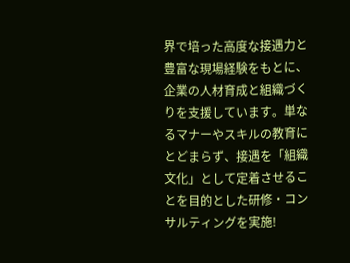界で培った高度な接遇力と豊富な現場経験をもとに、企業の人材育成と組織づくりを支援しています。単なるマナーやスキルの教育にとどまらず、接遇を「組織文化」として定着させることを目的とした研修・コンサルティングを実施!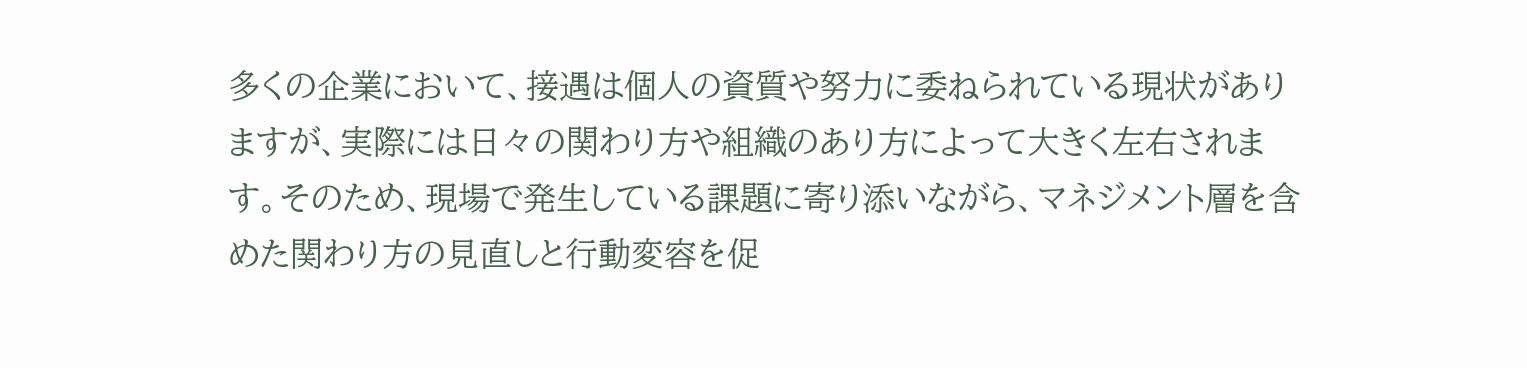多くの企業において、接遇は個人の資質や努力に委ねられている現状がありますが、実際には日々の関わり方や組織のあり方によって大きく左右されます。そのため、現場で発生している課題に寄り添いながら、マネジメント層を含めた関わり方の見直しと行動変容を促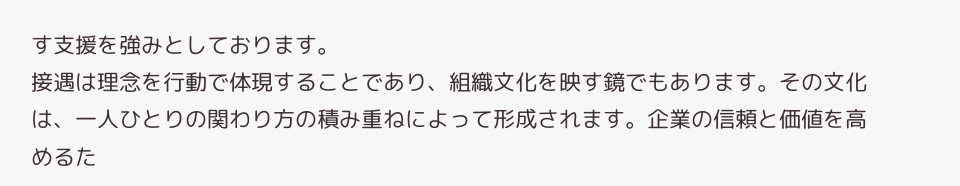す支援を強みとしております。
接遇は理念を行動で体現することであり、組織文化を映す鏡でもあります。その文化は、一人ひとりの関わり方の積み重ねによって形成されます。企業の信頼と価値を高めるた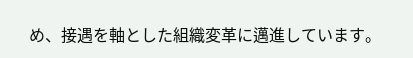め、接遇を軸とした組織変革に邁進しています。